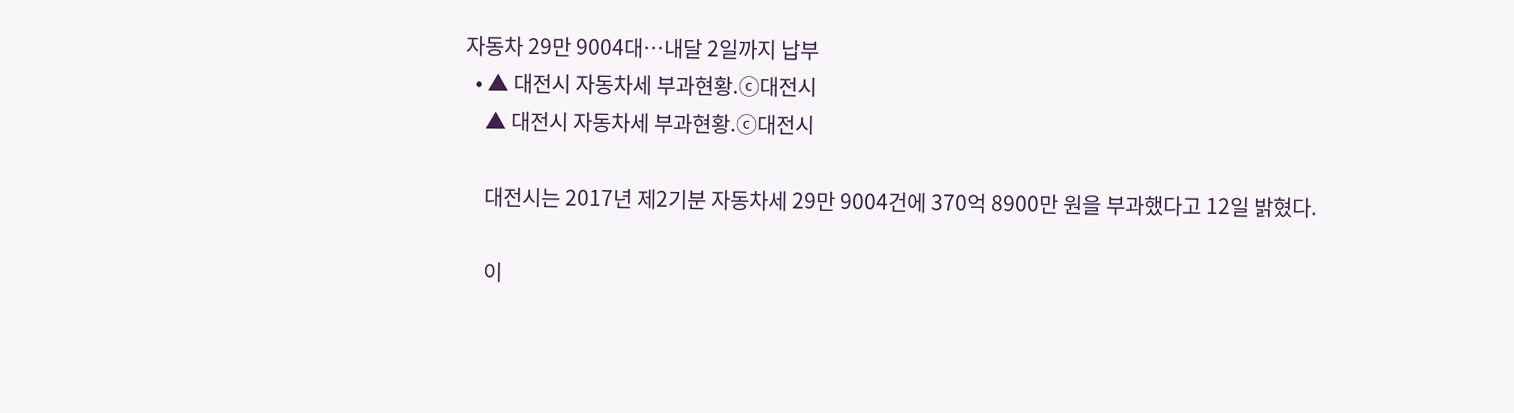자동차 29만 9004대…내달 2일까지 납부
  • ▲ 대전시 자동차세 부과현황.ⓒ대전시
    ▲ 대전시 자동차세 부과현황.ⓒ대전시

    대전시는 2017년 제2기분 자동차세 29만 9004건에 370억 8900만 원을 부과했다고 12일 밝혔다.

    이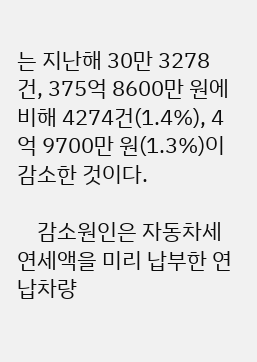는 지난해 30만 3278건, 375억 8600만 원에 비해 4274건(1.4%), 4억 9700만 원(1.3%)이 감소한 것이다.

    감소원인은 자동차세 연세액을 미리 납부한 연납차량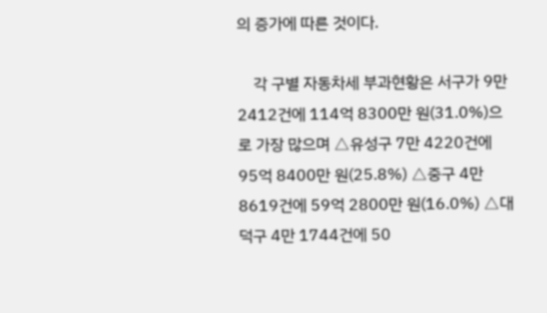의 증가에 따른 것이다.

    각 구별 자동차세 부과현황은 서구가 9만 2412건에 114억 8300만 원(31.0%)으로 가장 많으며 △유성구 7만 4220건에 95억 8400만 원(25.8%) △중구 4만 8619건에 59억 2800만 원(16.0%) △대덕구 4만 1744건에 50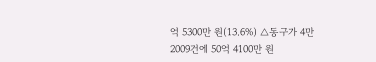억 5300만 원(13.6%) △동구가 4만 2009건에 50억 4100만 원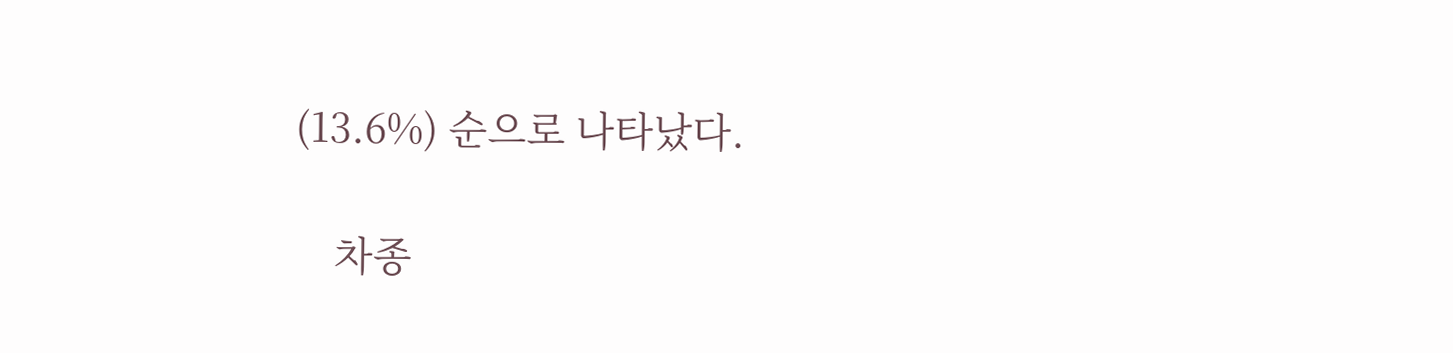(13.6%) 순으로 나타났다.

    차종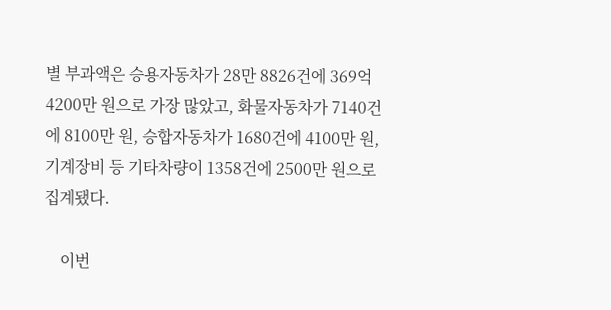별 부과액은 승용자동차가 28만 8826건에 369억 4200만 원으로 가장 많았고, 화물자동차가 7140건에 8100만 원, 승합자동차가 1680건에 4100만 원, 기계장비 등 기타차량이 1358건에 2500만 원으로 집계됐다.

    이번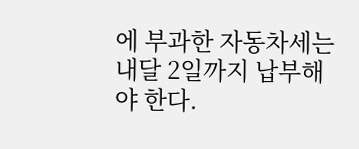에 부과한 자동차세는 내달 2일까지 납부해야 한다.